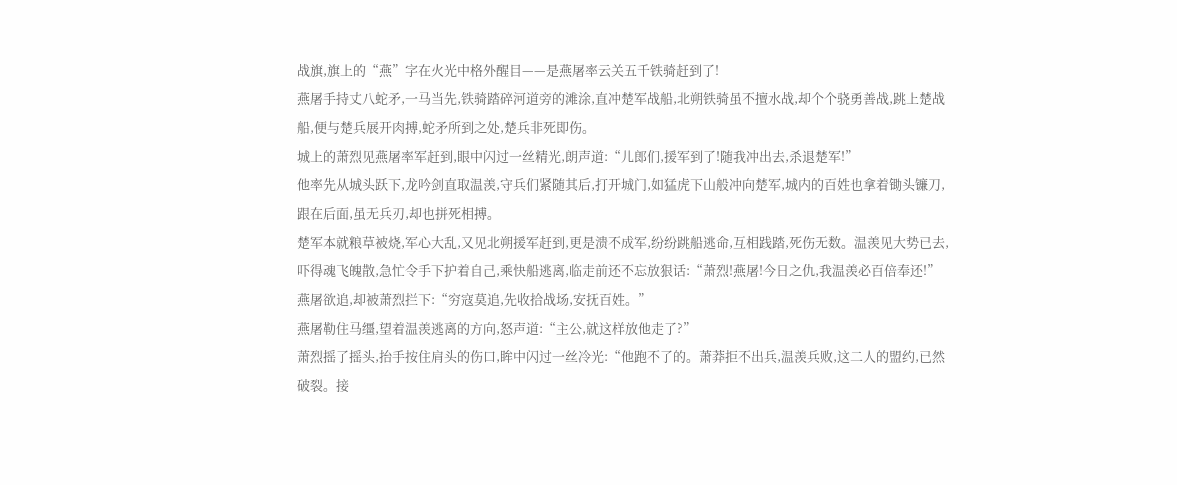战旗,旗上的“燕”字在火光中格外醒目——是燕屠率云关五千铁骑赶到了!
燕屠手持丈八蛇矛,一马当先,铁骑踏碎河道旁的滩涂,直冲楚军战船,北朔铁骑虽不擅水战,却个个骁勇善战,跳上楚战船,便与楚兵展开肉搏,蛇矛所到之处,楚兵非死即伤。
城上的萧烈见燕屠率军赶到,眼中闪过一丝精光,朗声道:“儿郎们,援军到了!随我冲出去,杀退楚军!”
他率先从城头跃下,龙吟剑直取温羡,守兵们紧随其后,打开城门,如猛虎下山般冲向楚军,城内的百姓也拿着锄头镰刀,跟在后面,虽无兵刃,却也拼死相搏。
楚军本就粮草被烧,军心大乱,又见北朔援军赶到,更是溃不成军,纷纷跳船逃命,互相践踏,死伤无数。温羡见大势已去,吓得魂飞魄散,急忙令手下护着自己,乘快船逃离,临走前还不忘放狠话:“萧烈!燕屠!今日之仇,我温羡必百倍奉还!”
燕屠欲追,却被萧烈拦下:“穷寇莫追,先收拾战场,安抚百姓。”
燕屠勒住马缰,望着温羡逃离的方向,怒声道:“主公,就这样放他走了?”
萧烈摇了摇头,抬手按住肩头的伤口,眸中闪过一丝冷光:“他跑不了的。萧莽拒不出兵,温羡兵败,这二人的盟约,已然破裂。接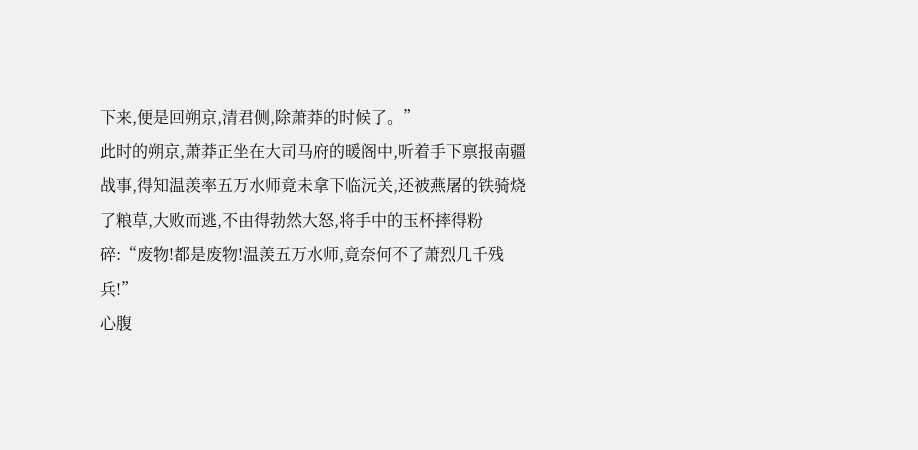下来,便是回朔京,清君侧,除萧莽的时候了。”
此时的朔京,萧莽正坐在大司马府的暖阁中,听着手下禀报南疆战事,得知温羡率五万水师竟未拿下临沅关,还被燕屠的铁骑烧了粮草,大败而逃,不由得勃然大怒,将手中的玉杯摔得粉碎:“废物!都是废物!温羡五万水师,竟奈何不了萧烈几千残兵!”
心腹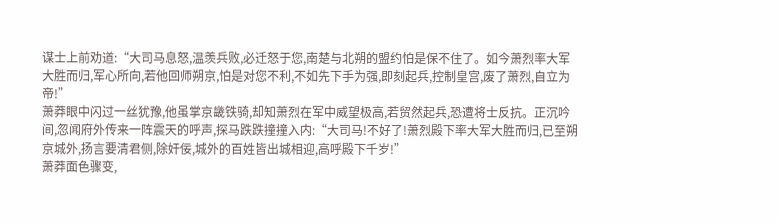谋士上前劝道:“大司马息怒,温羡兵败,必迁怒于您,南楚与北朔的盟约怕是保不住了。如今萧烈率大军大胜而归,军心所向,若他回师朔京,怕是对您不利,不如先下手为强,即刻起兵,控制皇宫,废了萧烈,自立为帝!”
萧莽眼中闪过一丝犹豫,他虽掌京畿铁骑,却知萧烈在军中威望极高,若贸然起兵,恐遭将士反抗。正沉吟间,忽闻府外传来一阵震天的呼声,探马跌跌撞撞入内:“大司马!不好了!萧烈殿下率大军大胜而归,已至朔京城外,扬言要清君侧,除奸佞,城外的百姓皆出城相迎,高呼殿下千岁!”
萧莽面色骤变,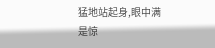猛地站起身,眼中满是惊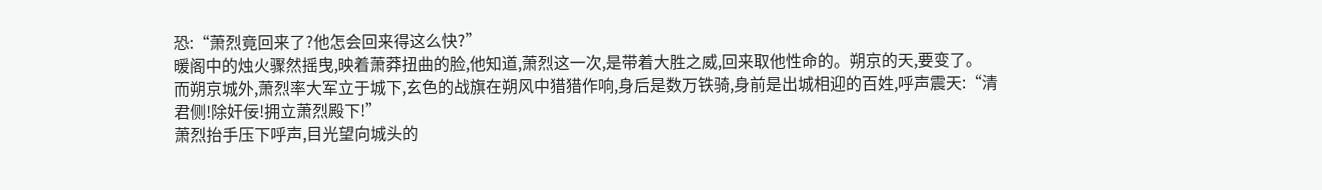恐:“萧烈竟回来了?他怎会回来得这么快?”
暖阁中的烛火骤然摇曳,映着萧莽扭曲的脸,他知道,萧烈这一次,是带着大胜之威,回来取他性命的。朔京的天,要变了。
而朔京城外,萧烈率大军立于城下,玄色的战旗在朔风中猎猎作响,身后是数万铁骑,身前是出城相迎的百姓,呼声震天:“清君侧!除奸佞!拥立萧烈殿下!”
萧烈抬手压下呼声,目光望向城头的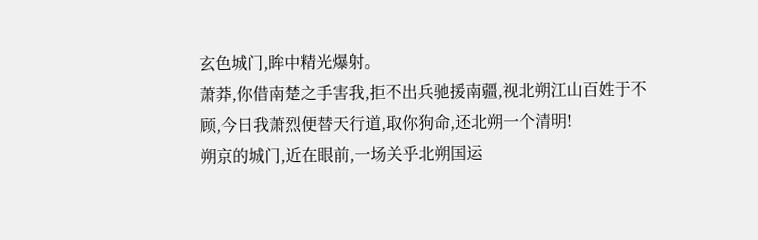玄色城门,眸中精光爆射。
萧莽,你借南楚之手害我,拒不出兵驰援南疆,视北朔江山百姓于不顾,今日我萧烈便替天行道,取你狗命,还北朔一个清明!
朔京的城门,近在眼前,一场关乎北朔国运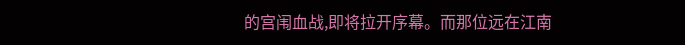的宫闱血战,即将拉开序幕。而那位远在江南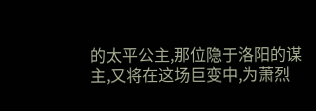的太平公主,那位隐于洛阳的谋主,又将在这场巨变中,为萧烈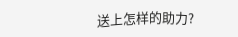送上怎样的助力?